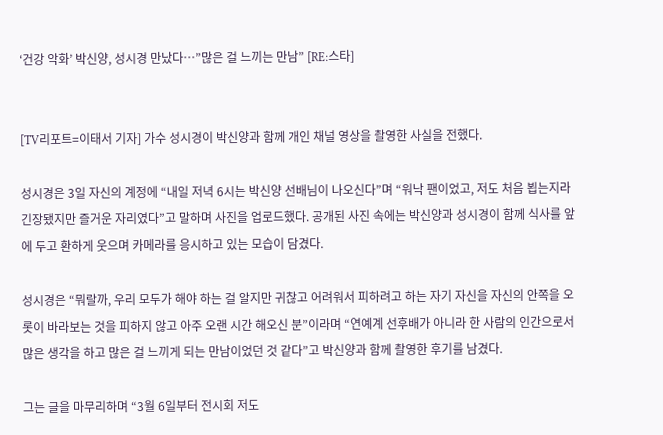‘건강 악화’ 박신양, 성시경 만났다…”많은 걸 느끼는 만남” [RE:스타]


[TV리포트=이태서 기자] 가수 성시경이 박신양과 함께 개인 채널 영상을 촬영한 사실을 전했다.

성시경은 3일 자신의 계정에 “내일 저녁 6시는 박신양 선배님이 나오신다”며 “워낙 팬이었고, 저도 처음 뵙는지라 긴장됐지만 즐거운 자리였다”고 말하며 사진을 업로드했다. 공개된 사진 속에는 박신양과 성시경이 함께 식사를 앞에 두고 환하게 웃으며 카메라를 응시하고 있는 모습이 담겼다.

성시경은 “뭐랄까, 우리 모두가 해야 하는 걸 알지만 귀찮고 어려워서 피하려고 하는 자기 자신을 자신의 안쪽을 오롯이 바라보는 것을 피하지 않고 아주 오랜 시간 해오신 분”이라며 “연예계 선후배가 아니라 한 사람의 인간으로서 많은 생각을 하고 많은 걸 느끼게 되는 만남이었던 것 같다”고 박신양과 함께 촬영한 후기를 남겼다.

그는 글을 마무리하며 “3월 6일부터 전시회 저도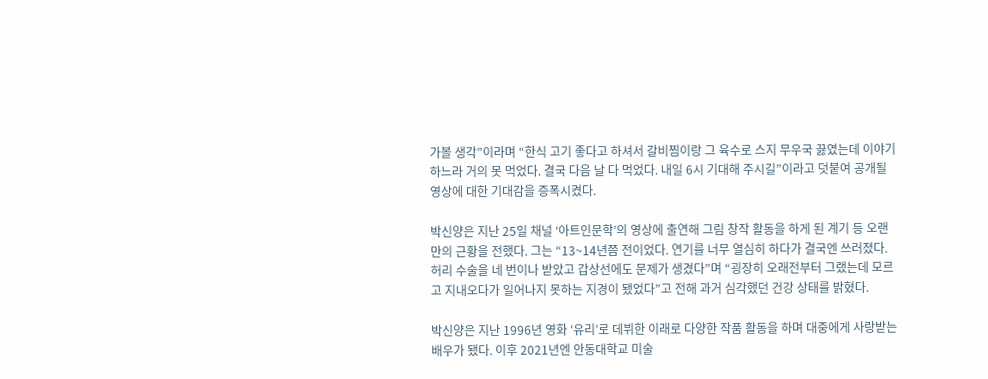가볼 생각”이라며 “한식 고기 좋다고 하셔서 갈비찜이랑 그 육수로 스지 무우국 끓였는데 이야기하느라 거의 못 먹었다. 결국 다음 날 다 먹었다. 내일 6시 기대해 주시길”이라고 덧붙여 공개될 영상에 대한 기대감을 증폭시켰다.

박신양은 지난 25일 채널 ‘아트인문학’의 영상에 출연해 그림 창작 활동을 하게 된 계기 등 오랜만의 근황을 전했다. 그는 “13~14년쯤 전이었다. 연기를 너무 열심히 하다가 결국엔 쓰러졌다. 허리 수술을 네 번이나 받았고 갑상선에도 문제가 생겼다”며 “굉장히 오래전부터 그랬는데 모르고 지내오다가 일어나지 못하는 지경이 됐었다”고 전해 과거 심각했던 건강 상태를 밝혔다.

박신양은 지난 1996년 영화 ‘유리’로 데뷔한 이래로 다양한 작품 활동을 하며 대중에게 사랑받는 배우가 됐다. 이후 2021년엔 안동대학교 미술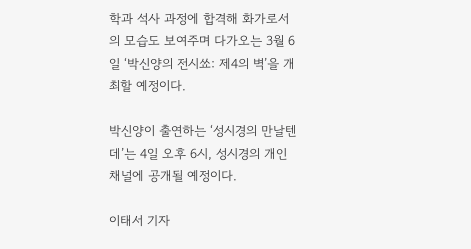학과 석사 과정에 합격해 화가로서의 모습도 보여주며 다가오는 3월 6일 ‘박신양의 전시쑈: 제4의 벽’을 개최할 예정이다.

박신양이 출연하는 ‘성시경의 만날텐데’는 4일 오후 6시, 성시경의 개인 채널에 공개될 예정이다.

이태서 기자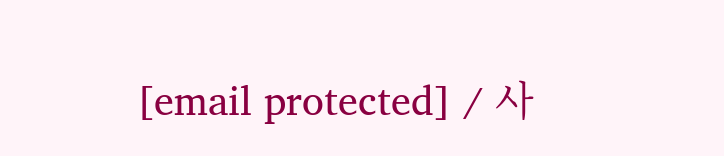[email protected] / 사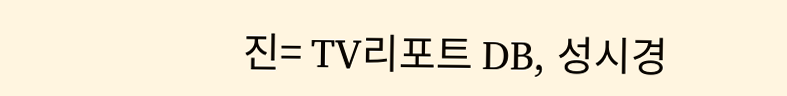진= TV리포트 DB, 성시경